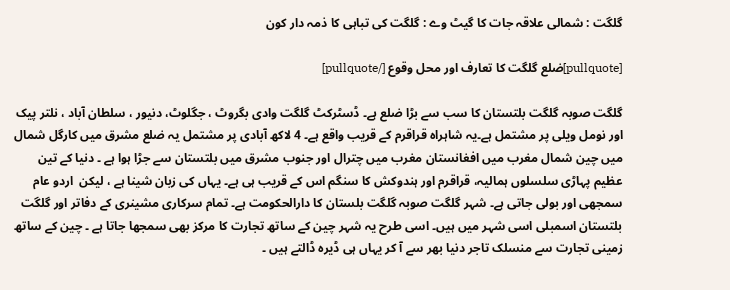گلگت : شمالی علاقہ جات کا گیٹ وے : گلگت کی تباہی کا ذمہ دار کون

[pullquote]ضلع گلگت کا تعارف اور محل وقوع [/pullquote]

گلگت صوبہ گلگت بلتستان کا سب سے بڑا ضلع ہے۔ ڈسٹرکٹ گلگت وادی بگروٹ ، جگلوٹ، دنیور ، سلطان آباد ، نلتر پیک اور نومل ویلی پر مشتمل ہے۔یہ شاہراہ قراقرم کے قریب واقع ہے۔ 4 لاکھ آبادی پر مشتمل یہ ضلع مشرق میں کارگل شمال میں چین شمال مغرب میں افغانستان مغرب میں چترال اور جنوب مشرق میں بلتستان سے جڑا ہوا ہے ۔ دنیا کے تین عظیم پہاڑی سلسلوں ہمالیہ، قراقرم اور ہندوکش کا سنگم اس کے قریب ہی ہے۔ یہاں کی زبان شینا ہے ، لیکن  اردو عام سمجھی اور بولی جاتی ہے۔ شہر گلگت صوبہ گلگت بلستان کا دارالحکومت ہے۔ تمام سرکاری مشینری کے دفاتر اور گلگت بلتستان اسمبلی اسی شہر میں ہیں۔ اسی طرح یہ شہر چین کے ساتھ تجارت کا مرکز بھی سمجھا جاتا ہے ۔ چین کے ساتھ زمینی تجارت سے منسلک تاجر دنیا بھر سے آ کر یہاں ہی ڈیرہ ڈالتے ہیں ۔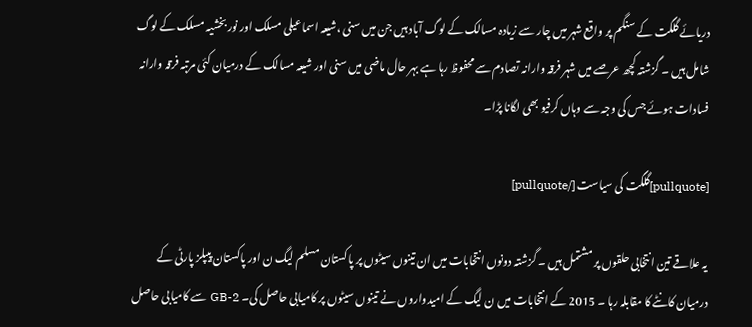دریائے گلگت کے سنگم پر واقع شہر میں چار سے زیادہ مسالک کے لوگ آباد ہیں جن میں سنی ،شیعہ اسماعیلی مسلک اور نوربخشیہ مسلک کے لوگ شامل ہیں ۔ گزشتہ کچھ عرصے میں شہر فرقہ وارانہ تصادم سے محفوظ رہا ہے بہر حال ماضی میں سنی اور شیعہ مسالک کے درمیان کئی مرتبہ فرقہ وارانہ فسادات ہوئے جس کی وجہ سے وہاں کرفیو بھی لگانا پڑا۔

[pullquote]گلگت کی سیاست [/pullquote]

یہ علاقے تین انتخابی حلقوں پر مشتمل ہیں ۔ گزشتہ دونوں انتخابات میں ان تینوں سیٹوں پر پاکستان مسلم لیگ ن اور پاکستان پیپلز پارٹی کے درمیان کانٹے کا مقابلہ رہا ۔ 2015 کے انتخابات میں ن لیگ کے امیدواروں نے تینوں سیٹوں پر کامیابی حاصل کی۔ GB-2 سے کامیابی حاصل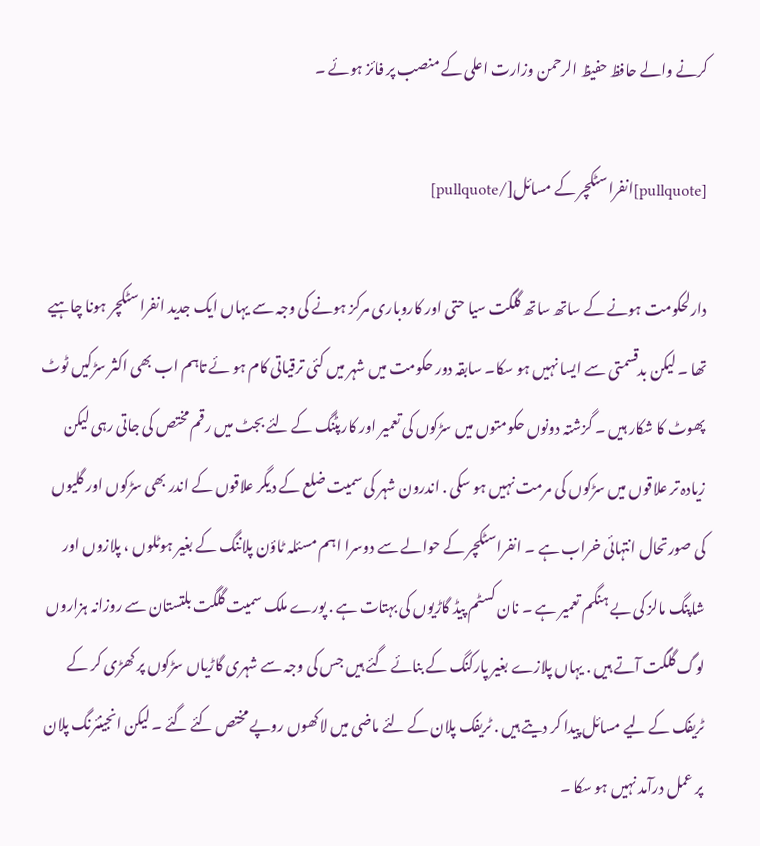کرنے والے حافظ حفیظ الرحمن وزارت اعلی کے منصب پر فائز ہوئے ۔

[pullquote]انفراسٹکچر کے مسائل[/pullquote]

دارلحکومت ہونے کے ساتھ ساتھ گلگت سیا حتی اور کاروباری مرکز ہونے کی وجہ سے یہاں ایک جدید انفراسٹکچر ہونا چاہیے تھا ۔ لیکن بدقسمتی سے ایسا نہیں ہو سکا۔ سابقہ دور حکومت میں شہر میں کئی ترقیاتی کام ہو ئے تاہم اب بھی اکثر سڑکیں ٹوٹ پھوٹ کا شکار ہیں ۔ گزشتہ دونوں حکومتوں میں سڑکوں کی تعمیر اور کارپٹنگ کے لئے بجٹ میں رقم مختص کی جاتی رہی لیکن زیادہ تر علاقوں میں سڑکوں کی مرمت نہیں ہو سکی . اندرون شہر کی سمیت ضلع کے دیگر علاقوں کے اندر بھی سڑکوں اور گلیوں کی صورتحال انتہائی خراب ہے ۔ انفراسٹکچر کے حوالے سے دوسرا اہم مسئلہ ٹاؤن پلاننگ کے بغیر ہوٹلوں ، پلازوں اور شاپنگ مالز کی بے ہنگم تعمیر ہے ۔ نان کسٹم پیڈ گاڑیوں کی بہتات ہے . پورے ملک سمیت گلگت بلتستان سے روزانہ ہزاروں لوگ گلگت آتے ہیں . یہاں پلازے بغیر پارکنگ کے بنائے گئے ہیں جس کی وجہ سے شہری گاڑیاں سڑکوں پر کھڑی کر کے ٹریفک کے لیے مسائل پیدا کر دیتے ہیں . ٹریفک پلان کے لئے ماضی میں لاکھوں روپے مختص کئے گئے ۔ لیکن انجینئرنگ پلان پر عمل درآمد نہیں ہو سکا ۔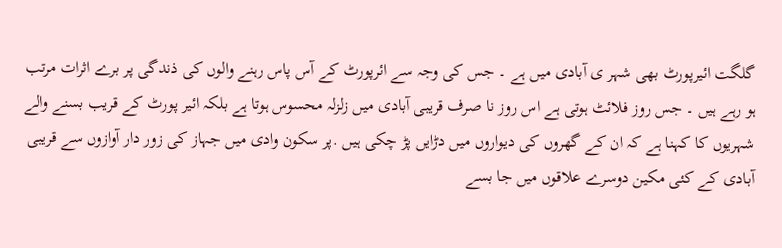گلگت ائیرپورٹ بھی شہر ی آبادی میں ہے ۔ جس کی وجہ سے ائرپورٹ کے آس پاس رہنے والوں کی ذندگی پر برے اثرات مرتب ہو رہے ہیں ۔ جس روز فلائٹ ہوتی ہے اس روز نا صرف قریبی آبادی میں زلزلہ محسوس ہوتا ہے بلکہ ائیر پورٹ کے قریب بسنے والے شہریوں کا کہنا ہے کہ ان کے گھروں کی دیواروں میں دڑایں پڑ چکی ہیں .پر سکون وادی میں جہاز کی زور دار آوازوں سے قریبی آبادی کے کئی مکین دوسرے علاقوں میں جا بسے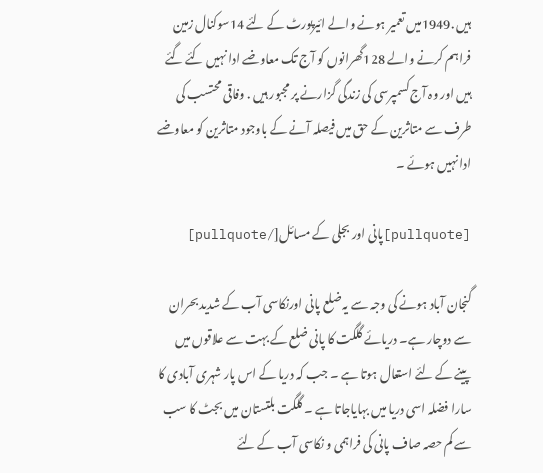ہیں .1949میں تعمیر ہونے والے ائیرپورٹ کے لئے 14سوکنال زمین فراہم کرنے والے 128گھرانوں کو آج تک معاوضے ادا نہیں کئے گئے ہیں اور وہ آج کسمپرسی کی زندگی گزارنے پر مجبور ہیں . وفاقی محتسب کی طرف سے متاثرین کے حق میں فیصلہ آنے کے باوجود متاثرین کو معاوضے ادا نہیں ہوئے ۔

[pullquote]پانی اور بجلی کے مسائل[/pullquote]

گنجان آباد ہونے کی وجہ سے یہ ضلع پانی اورنکاسی آب کے شدید بحران سے دوچار ہے۔ دریائے گلگت کا پانی ضلع کے بہت سے علاقوں میں پینے کے لئے استعال ہوتا ہے ۔ جب کہ دریا کے اس پار شہری آبادی کا سارا فضلہ اسی دریا میں بہایاجاتا ہے ۔ گلگت بلتستان میں بجٹ کا سب سے کم حصہ صاف پانی کی فراہمی و نکاسی آب کے لئے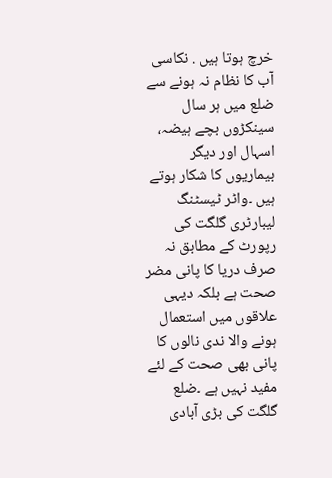خرچ ہوتا ہیں . نکاسی آب کا نظام نہ ہونے سے ضلع میں ہر سال سینکڑوں بچے ہیضہ، اسہال اور دیگر بیماریوں کا شکار ہوتے ہیں ۔واٹر ٹیسٹنگ لیبارٹری گلگت کی رپورٹ کے مطابق نہ صرف دریا کا پانی مضر صحت ہے بلکہ دیہی علاقوں میں استعمال ہونے والا ندی نالوں کا پانی بھی صحت کے لئے مفید نہیں ہے ۔ضلع گلگت کی بڑی آبادی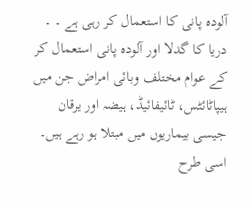آلودہ پانی کا استعمال کر رہی ہے ۔ ۔ دریا کا گدلا اور آلودہ پانی استعمال کر کے عوام مختلف وبائی امراض جن میں ہیپاٹائٹس، ٹائیفائیڈ، ہیضہ اور یرقان جیسی بیماریوں میں مبتلا ہو رہے ہیں۔ اسی طرح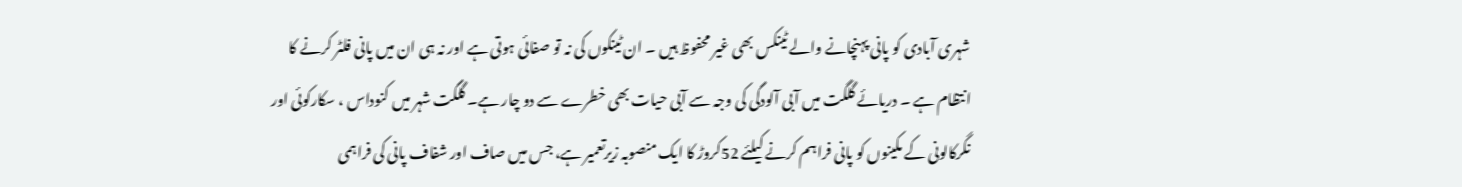شہری آبادی کو پانی پہنچانے والے ٹینکس بھی غیر محفوظ ہیں ۔ ان ٹینکوں کی نہ تو صفائی ہوتی ہے اور نہ ہی ان میں پانی فلٹر کرنے کا انتظام ہے ۔ دریائے گلگت میں آبی آلودگی کی وجہ سے آبی حیات بھی خطرے سے دو چار ہے۔ گلگت شہر میں کنوداس ، سکارکوئی اور نگرکالونی کے مکینوں کو پانی فراہم کرنے کیلئے 52کروڑ کا ایک منصوبہ زیرتعمیر ہے، جس میں صاف اور شفاف پانی کی فراہمی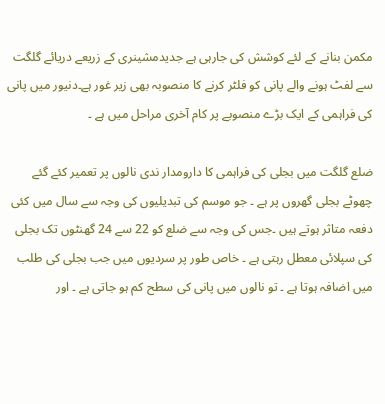مکمن بنانے کے لئے کوشش کی جارہی ہے جدیدمشینری کے زریعے دریائے گلگت سے لفٹ ہونے والے پانی کو فلٹر کرنے کا منصوبہ بھی زیر غور ہے۔دنیور میں پانی کی فراہمی کے ایک بڑے منصوبے پر کام آخری مراحل میں ہے ۔

ضلع گلگت میں بجلی کی فراہمی کا دارومدار ندی نالوں پر تعمیر کئے گئے چھوٹے بجلی گھروں پر ہے ۔ جو موسم کی تبدیلیوں کی وجہ سے سال میں کئی دفعہ متاثر ہوتے ہیں ۔جس کی وجہ سے ضلع کو 22 سے 24 گھنٹوں تک بجلی کی سپلائی معطل رہتی ہے ۔ خاص طور پر سردیوں میں جب بجلی کی طلب میں اضافہ ہوتا ہے ۔ تو نالوں میں پانی کی سطح کم ہو جاتی ہے ۔ اور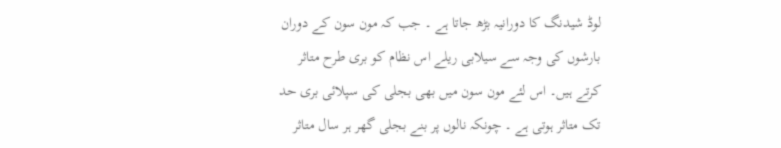لوڈ شیدنگ کا دورانیہ بڑھ جاتا ہے ۔ جب کہ مون سون کے دوران بارشوں کی وجہ سے سیلابی ریلے اس نظام کو بری طرح متاثر کرتے ہیں۔ اس لئے مون سون میں بھی بجلی کی سپلائی بری حد تک متاثر ہوتی ہے ۔ چونکہ نالوں پر بنے بجلی گھر ہر سال متاثر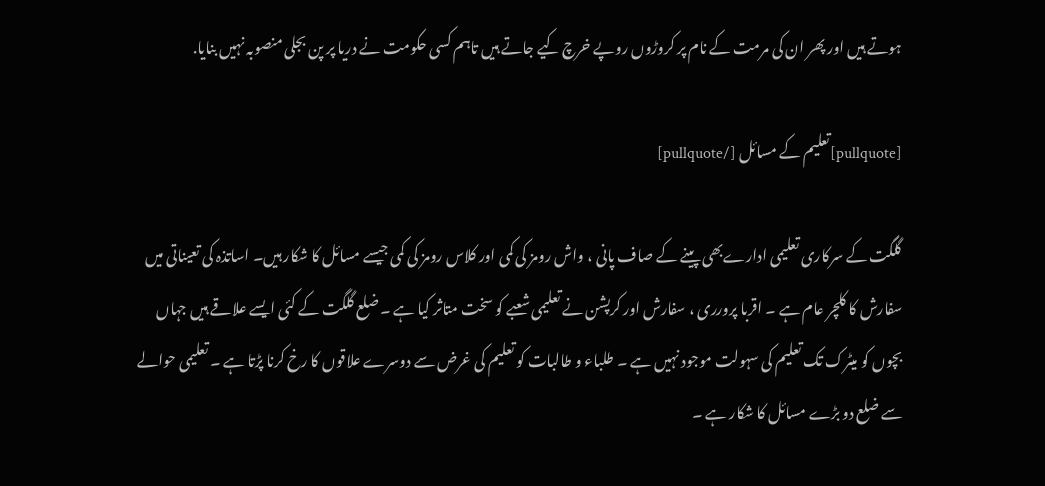ہوتے ہیں اور پھر ان کی مرمت کے نام پر کروڑوں روپے خرچ کیے جاتے ہیں تاہم کسی حکومت نے دریا پر پن بجلی منصوبہ نہیں بنایا.

[pullquote]تعلیم کے مسائل [/pullquote]

گلگت کے سرکاری تعلیمی ادارےبھی پینے کے صاف پانی ، واش رومز کی کمی اور کلاس رومز کی کمی جیسے مسائل کا شکار ہیں۔ اساتذہ کی تعیناتی میں سفارش کا کلچر عام ہے ۔ اقربا پرورری ، سفارش اور کرپشن نے تعلیمی شعبے کو سخت متاثر کیا ہے ۔ ضلع گلگت کے کئی ایسے علاقے ہیں جہاں بچوں کو میٹرک تک تعلیم کی سہولت موجود نہیں ہے ۔ طلباء و طالبات کو تعلیم کی غرض سے دوسرے علاقوں کا رخ کرنا پڑتا ہے ۔ تعلیمی حوالے سے ضلع دو بڑے مسائل کا شکار ہے ۔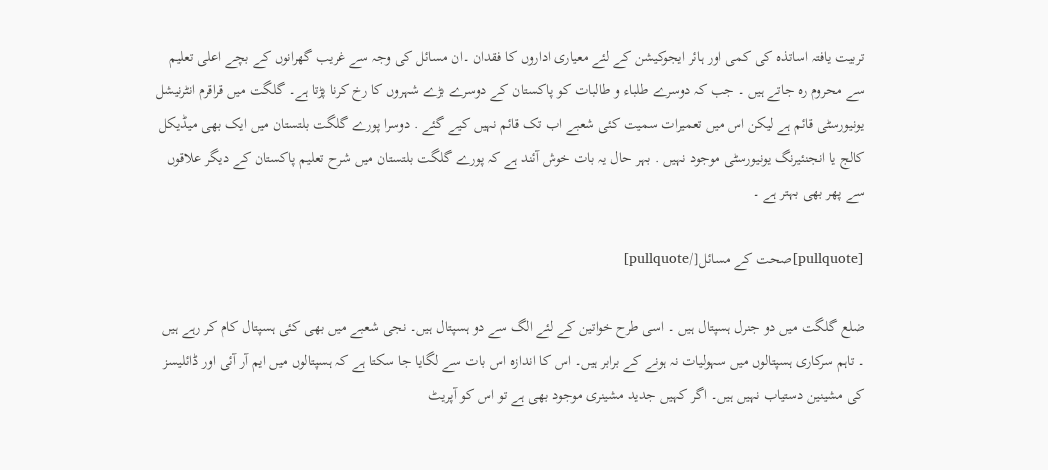تربیت یافتہ اساتذہ کی کمی اور ہائر ایجوکیشن کے لئے معیاری اداروں کا فقدان ۔ان مسائل کی وجہ سے غریب گھرانوں کے بچے اعلی تعلیم سے محروم رہ جاتے ہیں ۔ جب کہ دوسرے طلباء و طالبات کو پاکستان کے دوسرے بڑے شہروں کا رخ کرنا پڑتا ہے۔ گلگت میں قراقرم انٹرنیشل یونیورسٹی قائم ہے لیکن اس میں تعمیرات سمیت کئی شعبے اب تک قائم نہیں کیے گئے . دوسرا پورے گلگت بلتستان میں ایک بھی میڈیکل کالج یا انجنئیرنگ یونیورسٹی موجود نہیں . بہر حال یہ بات خوش آئند ہے کہ پورے گلگت بلتستان میں شرح تعلیم پاکستان کے دیگر علاقوں سے پھر بھی بہتر ہے ۔

[pullquote]صحت کے مسائل[/pullquote]

ضلع گلگت میں دو جنرل ہسپتال ہیں ۔ اسی طرح خواتین کے لئے الگ سے دو ہسپتال ہیں۔ نجی شعبے میں بھی کئی ہسپتال کام کر رہے ہیں ۔ تاہم سرکاری ہسپتالوں میں سہولیات نہ ہونے کے برابر ہیں۔ اس کا اندازہ اس بات سے لگایا جا سکتا ہے کہ ہسپتالوں میں ایم آر آئی اور ڈائلیسز کی مشینین دستیاب نہیں ہیں۔ اگر کہیں جدید مشینری موجود بھی ہے تو اس کو آپریٹ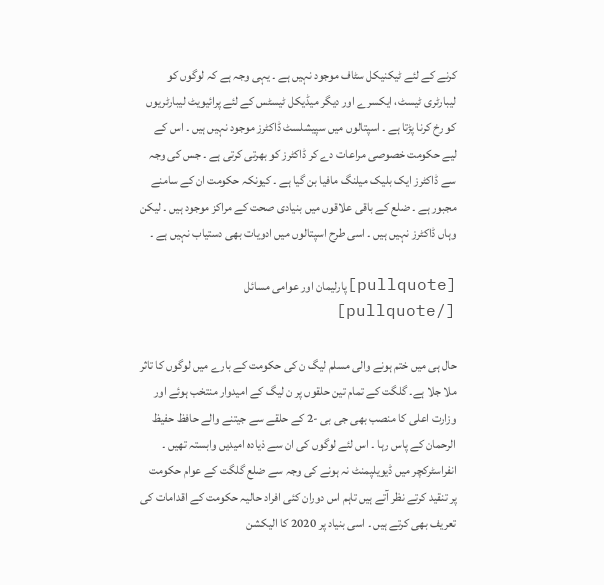کرنے کے لئے ٹیکنیکل سٹاف موجود نہیں ہے ۔ یہی وجہ ہے کہ لوگوں کو لیبارٹری ٹیسٹ، ایکسرے اور دیگر میڈیکل ٹیسٹس کے لئے پرائیویٹ لیبارٹریوں کو رخ کرنا پڑتا ہے ۔ اسپتالوں میں سپیشلسٹ ڈاکٹرز موجود نہیں ہیں ۔ اس کے لیے حکومت خصوصی مراعات دے کر ڈاکٹرز کو بھرتی کرتی ہے ۔ جس کی وجہ سے ڈاکٹرز ایک بلیک میلنگ مافیا بن گیا ہے ۔ کیونکہ حکومت ان کے سامنے مجبور ہے ۔ ضلع کے باقی علاقوں میں بنیادی صحت کے مراکز موجود ہیں ۔ لیکن وہاں ڈاکٹرز نہیں ہیں ۔ اسی طرح اسپتالوں میں ادویات بھی دستیاب نہیں ہے ۔

[pullquote]پارلیمان اور عوامی مسائل [/pullquote]

حال ہی میں ختم ہونے والی مسلم لیگ ن کی حکومت کے بارے میں لوگوں کا تاثر ملا جلا ہے۔ گلگت کے تمام تین حلقوں پر ن لیگ کے امیدوار منتخب ہوئے اور وزارت اعلی کا منصب بھی جی بی -2 کے حلقے سے جیتنے والے حافظ حفیظ الرحمان کے پاس رہا ۔ اس لئے لوگوں کی ان سے ذیادہ امیدیں وابستہ تھیں ۔ انفراسٹرکچر میں ڈیویلپمنٹ نہ ہونے کی وجہ سے ضلع گلگت کے عوام حکومت پر تنقید کرتے نظر آتے ہیں تاہم اس دوران کئی افراد حالیہ حکومت کے اقدامات کی تعریف بھی کرتے ہیں ۔ اسی بنیاد پر 2020 کا الیکشن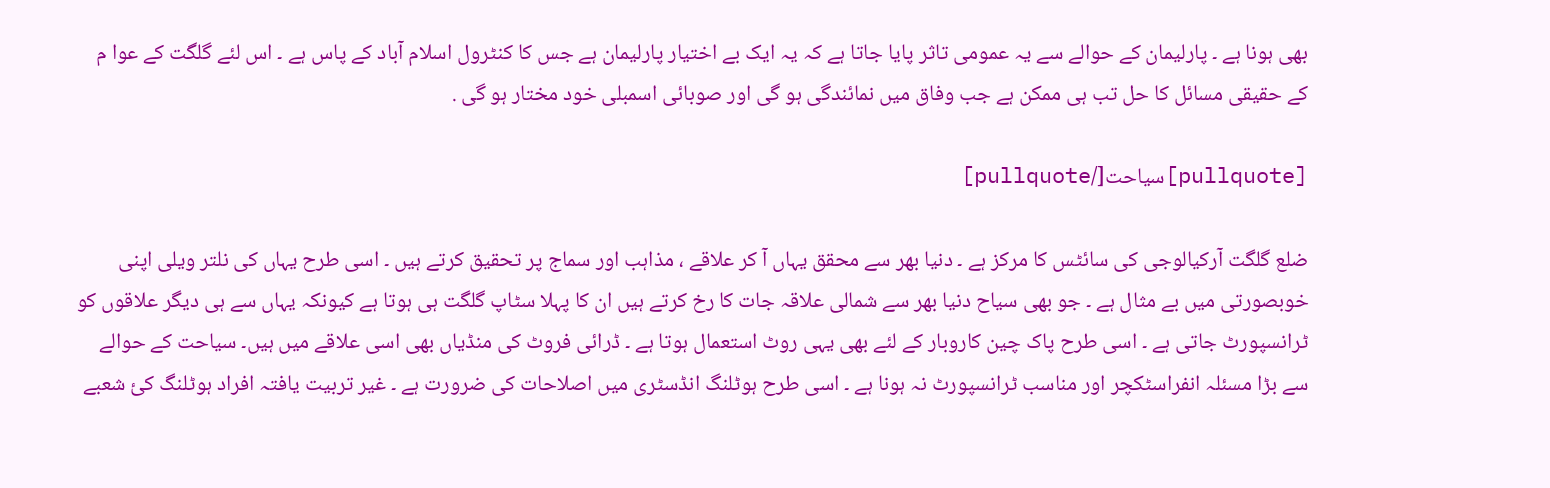بھی ہونا ہے ۔ پارلیمان کے حوالے سے یہ عمومی تاثر پایا جاتا ہے کہ یہ ایک بے اختیار پارلیمان ہے جس کا کنٹرول اسلام آباد کے پاس ہے ۔ اس لئے گلگت کے عوا م کے حقیقی مسائل کا حل تب ہی ممکن ہے جب وفاق میں نمائندگی ہو گی اور صوبائی اسمبلی خود مختار ہو گی .

[pullquote]سیاحت[/pullquote]

ضلع گلگت آرکیالوجی کی سائٹس کا مرکز ہے ۔ دنیا بھر سے محقق یہاں آ کر علاقے ، مذاہب اور سماج پر تحقیق کرتے ہیں ۔ اسی طرح یہاں کی نلتر ویلی اپنی خوبصورتی میں بے مثال ہے ۔ جو بھی سیاح دنیا بھر سے شمالی علاقہ جات کا رخ کرتے ہیں ان کا پہلا سٹاپ گلگت ہی ہوتا ہے کیونکہ یہاں سے ہی دیگر علاقوں کو ٹرانسپورٹ جاتی ہے ۔ اسی طرح پاک چین کاروبار کے لئے بھی یہی روٹ استعمال ہوتا ہے ۔ ڈرائی فروٹ کی منڈیاں بھی اسی علاقے میں ہیں۔ سیاحت کے حوالے سے بڑا مسئلہ انفراسٹکچر اور مناسب ٹرانسپورٹ نہ ہونا ہے ۔ اسی طرح ہوٹلنگ انڈسٹری میں اصلاحات کی ضرورت ہے ۔ غیر تربیت یافتہ افراد ہوٹلنگ کئ شعبے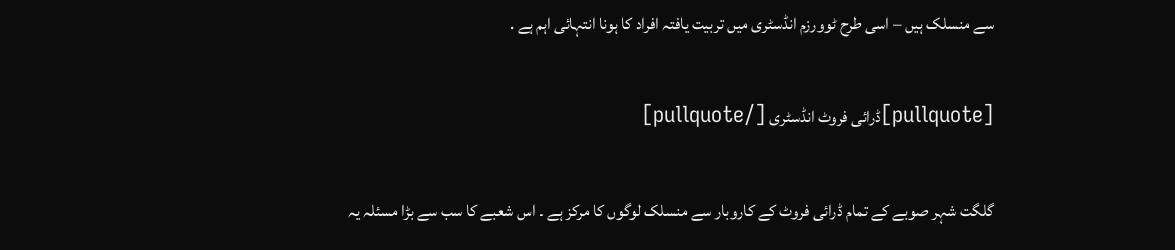سے منسلک ہیں – اسی طرح ٹوورزم انڈسٹری میں تربیت یافتہ افراد کا ہونا انتہائی اہم ہے .

[pullquote]ڈرائی فروٹ انڈسٹری [/pullquote]

گلگت شہر صوبے کے تمام ڈرائی فروٹ کے کاروبار سے منسلک لوگوں کا مرکز ہے ۔ اس شعبے کا سب سے بڑا مسئلہ یہ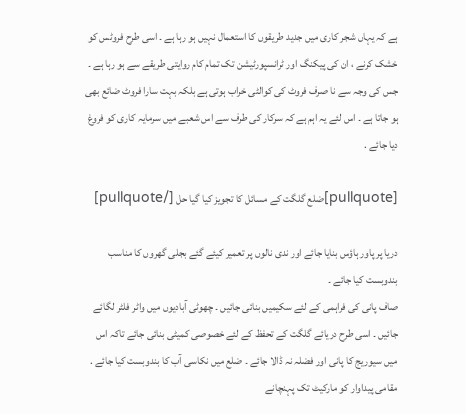ہے کہ یہاں شجر کاری میں جدید طریقوں کا استعمال نہیں ہو رہا ہے ۔ اسی طرح فروٹس کو خشک کرنے ، ان کی پیکنگ اور ٹرانسپورٹیشن تک تمام کام روایتی طریقے سے ہو رہا ہے ۔ جس کی وجہ سے نا صرف فروٹ کی کوالٹی خراب ہوتی ہے بلکہ بہت سارا فروٹ ضائع بھی ہو جاتا ہے ۔ اس لئے یہ اہم ہے کہ سرکار کی طرف سے اس شعبے میں سرمایہ کاری کو فروغ دیا جائے .

[pullquote]ضلع گلگت کے مسائل کا تجویز کیا گیا حل [/pullquote]

دریا پر پاور ہاؤس بنایا جائے اور ندی نالوں پر تعمیر کیئے گئے بجلی گھروں کا مناسب بندوبست کیا جائے ۔
صاف پانی کی فراہمی کے لئے سکیمیں بنائی جائیں ۔ چھوٹی آبادیوں میں واٹر فلٹر لگائے جائیں ۔ اسی طرح دریائے گلگت کے تحفظ کے لئے خصوصی کمیٹی بنائی جائے تاکہ اس میں سیوریج کا پانی اور فضلہ نہ ڈالا جائے ۔ ضلع میں نکاسی آب کا بندوبست کیا جائے .
مقامی پیداوار کو مارکیٹ تک پہنچانے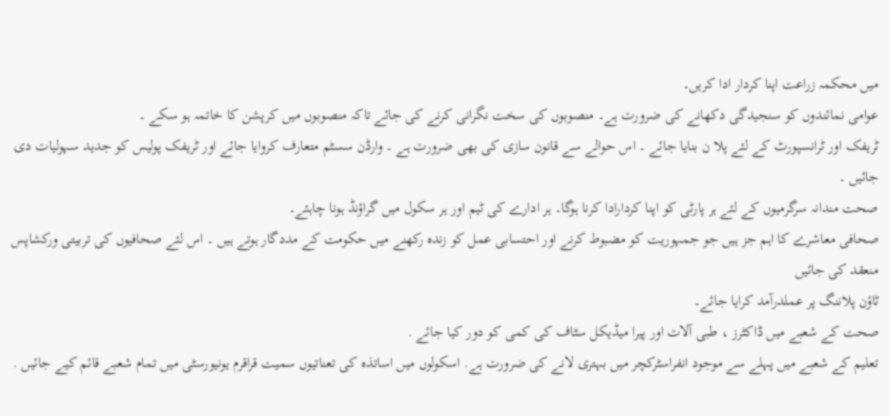میں محکمہ زراعت اپنا کردار ادا کریں۔
عوامی نمائندوں کو سنجیدگی دکھانے کی ضرورت ہے۔ منصوبوں کی سخت نگرانی کرنے کی جائے تاکہ منصوبوں میں کرپشن کا خاتمہ ہو سکے ۔
ٹریفک اور ٹرانسپورٹ کے لئے پلا ن بنایا جائے ۔ اس حوالے سے قانون سازی کی بھی ضرورت ہے ۔ وارڈن سسٹم متعارف کروایا جائے اور ٹریفک پولیس کو جدید سہولیات دی جائیں ۔
صحت مندانہ سرگرمیوں کے لئے ہر پارٹی کو اپنا کردارادا کرنا ہوگا۔ ہر ادارے کی ٹیم اور ہر سکول میں گراؤنڈ ہونا چاہئے۔
صحافی معاشرے کا اہم جز ہیں جو جمہوریت کو مضبوط کرنے اور احتسابی عمل کو زندہ رکھنے میں حکومت کے مددگار ہوتے ہیں ۔ اس لئے صحافیوں کی تربیتی ورکشاپس منعقد کی جائیں
ٹاؤن پلاننگ پر عملدرآمد کرایا جائے۔
صحت کے شعبے میں ڈاکٹرز ، طبی آلات اور پیرا میڈیکل سٹاف کی کمی کو دور کیا جائے .
تعلیم کے شعبے میں پہلے سے موجود انفراسٹرکچر میں بہتری لانے کی ضرورت ہے. اسکولوں میں اساتذہ کی تعناتیوں سمیت قراقرم یونیورسٹی میں تمام شعبے قائم کیے جائیں .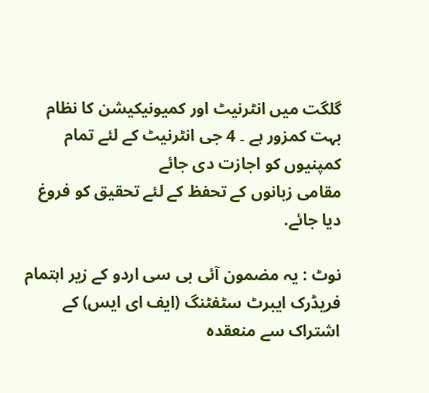گلگت میں انٹرنیٹ اور کمیونیکیشن کا نظام بہت کمزور ہے ۔ 4 جی انٹرنیٹ کے لئے تمام کمپنیوں کو اجازت دی جائے
مقامی زبانوں کے تحفظ کے لئے تحقیق کو فروغ دیا جائے.

نوٹ : یہ مضمون آئی بی سی اردو کے زیر اہتمام فریڈرک ایبرٹ سٹفٹنگ (ایف ای ایس) کے اشتراک سے منعقدہ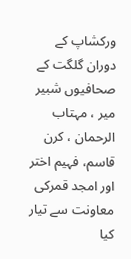ورکشاپ کے دوران گلگت کے صحافیوں شبیر میر ، مہتاب الرحمان ، کرن قاسم، فہیم اختر اور امجد قمرکی معاونت سے تیار کیا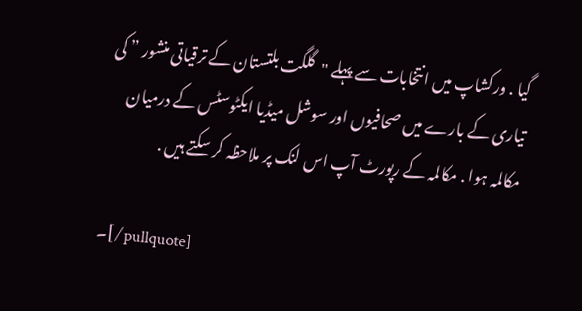گیا . ورکشاپ میں انتخابات سے پہلے "گلگت بلتستان کے ترقیاتی منشور ” کی تیاری کے بارے میں صحافیوں اور سوشل میڈیا ایکٹوسٹس کے درمیان مکالمہ ہوا . مکالمہ کے رپورٹ آپ اس لنک پر ملاحظہ کر سکتے ہیں .

۔[/pullquote]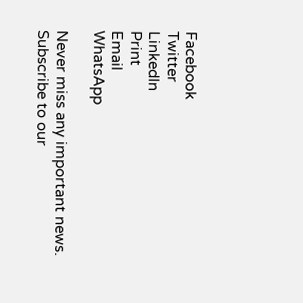Facebook
Twitter
LinkedIn
Print
Email
WhatsApp

Never miss any important news. Subscribe to our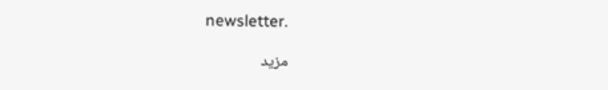newsletter.

مزید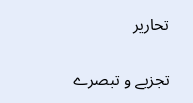تحاریر

تجزیے و تبصرے